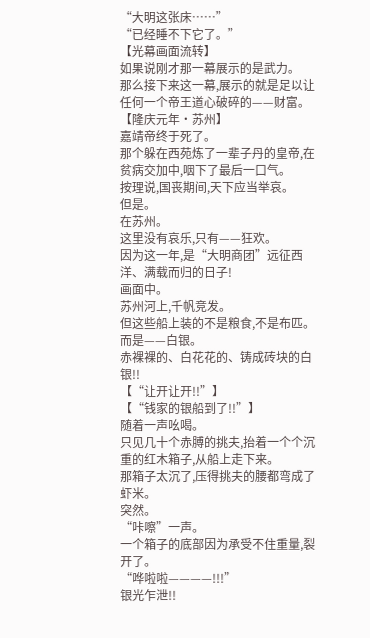“大明这张床……”
“已经睡不下它了。”
【光幕画面流转】
如果说刚才那一幕展示的是武力。
那么接下来这一幕,展示的就是足以让任何一个帝王道心破碎的——财富。
【隆庆元年·苏州】
嘉靖帝终于死了。
那个躲在西苑炼了一辈子丹的皇帝,在贫病交加中,咽下了最后一口气。
按理说,国丧期间,天下应当举哀。
但是。
在苏州。
这里没有哀乐,只有——狂欢。
因为这一年,是“大明商团”远征西洋、满载而归的日子!
画面中。
苏州河上,千帆竞发。
但这些船上装的不是粮食,不是布匹。
而是——白银。
赤裸裸的、白花花的、铸成砖块的白银!!
【“让开让开!!”】
【“钱家的银船到了!!”】
随着一声吆喝。
只见几十个赤膊的挑夫,抬着一个个沉重的红木箱子,从船上走下来。
那箱子太沉了,压得挑夫的腰都弯成了虾米。
突然。
“咔嚓”一声。
一个箱子的底部因为承受不住重量,裂开了。
“哗啦啦————!!!”
银光乍泄!!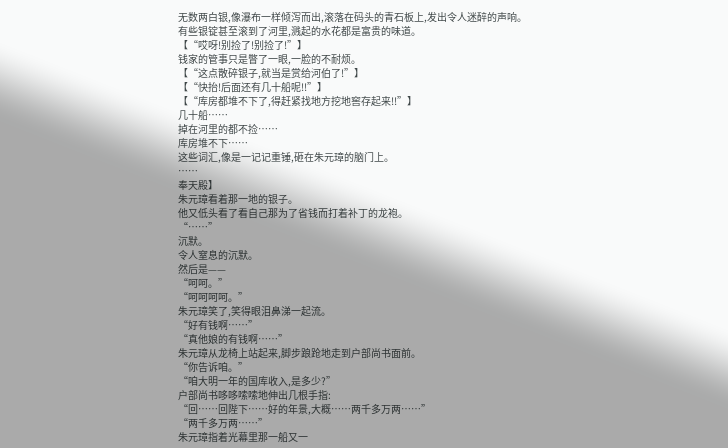无数两白银,像瀑布一样倾泻而出,滚落在码头的青石板上,发出令人迷醉的声响。
有些银锭甚至滚到了河里,溅起的水花都是富贵的味道。
【“哎呀!别捡了!别捡了!”】
钱家的管事只是瞥了一眼,一脸的不耐烦。
【“这点散碎银子,就当是赏给河伯了!”】
【“快抬!后面还有几十船呢!!”】
【“库房都堆不下了,得赶紧找地方挖地窖存起来!!”】
几十船……
掉在河里的都不捡……
库房堆不下……
这些词汇,像是一记记重锤,砸在朱元璋的脑门上。
……
奉天殿】
朱元璋看着那一地的银子。
他又低头看了看自己那为了省钱而打着补丁的龙袍。
“……”
沉默。
令人窒息的沉默。
然后是——
“呵呵。”
“呵呵呵呵。”
朱元璋笑了,笑得眼泪鼻涕一起流。
“好有钱啊……”
“真他娘的有钱啊……”
朱元璋从龙椅上站起来,脚步踉跄地走到户部尚书面前。
“你告诉咱。”
“咱大明一年的国库收入,是多少?”
户部尚书哆哆嗦嗦地伸出几根手指:
“回……回陛下……好的年景,大概……两千多万两……”
“两千多万两……”
朱元璋指着光幕里那一船又一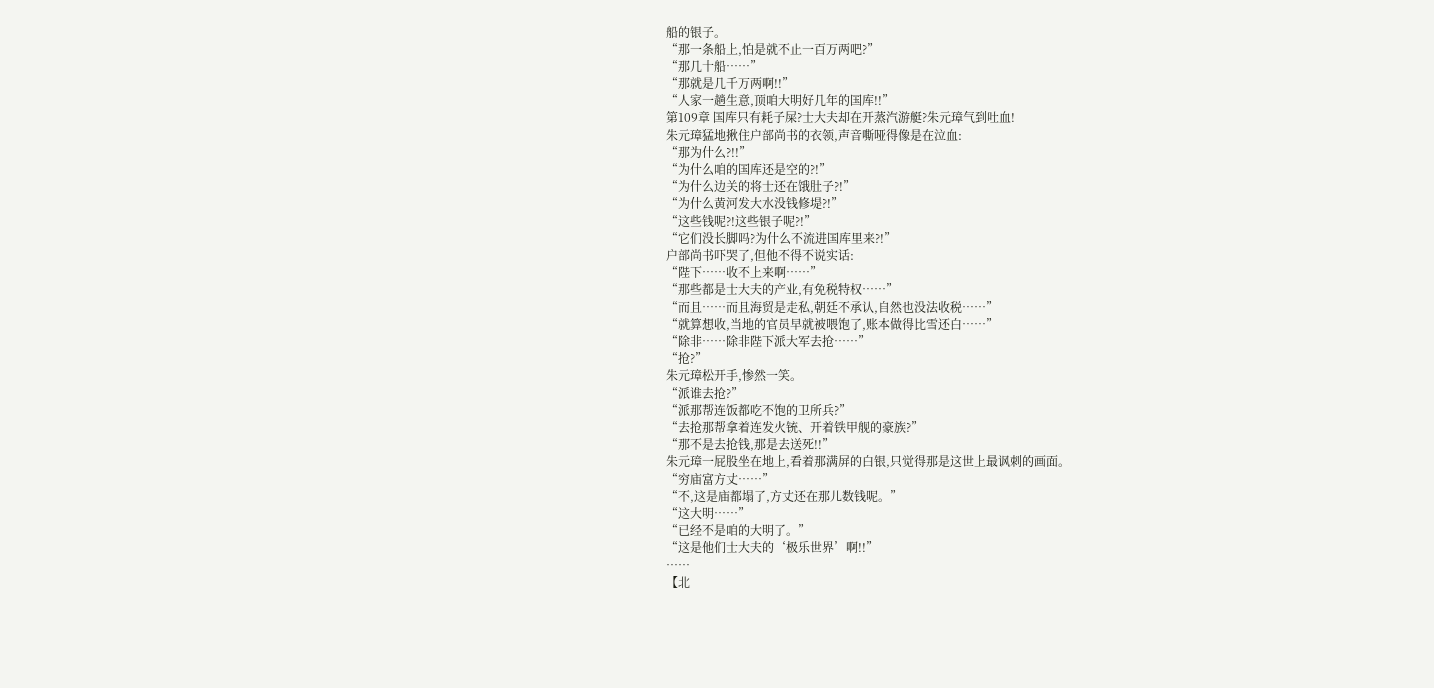船的银子。
“那一条船上,怕是就不止一百万两吧?”
“那几十船……”
“那就是几千万两啊!!”
“人家一趟生意,顶咱大明好几年的国库!!”
第109章 国库只有耗子屎?士大夫却在开蒸汽游艇?朱元璋气到吐血!
朱元璋猛地揪住户部尚书的衣领,声音嘶哑得像是在泣血:
“那为什么?!!”
“为什么咱的国库还是空的?!”
“为什么边关的将士还在饿肚子?!”
“为什么黄河发大水没钱修堤?!”
“这些钱呢?!这些银子呢?!”
“它们没长脚吗?为什么不流进国库里来?!”
户部尚书吓哭了,但他不得不说实话:
“陛下……收不上来啊……”
“那些都是士大夫的产业,有免税特权……”
“而且……而且海贸是走私,朝廷不承认,自然也没法收税……”
“就算想收,当地的官员早就被喂饱了,账本做得比雪还白……”
“除非……除非陛下派大军去抢……”
“抢?”
朱元璋松开手,惨然一笑。
“派谁去抢?”
“派那帮连饭都吃不饱的卫所兵?”
“去抢那帮拿着连发火铳、开着铁甲舰的豪族?”
“那不是去抢钱,那是去送死!!”
朱元璋一屁股坐在地上,看着那满屏的白银,只觉得那是这世上最讽刺的画面。
“穷庙富方丈……”
“不,这是庙都塌了,方丈还在那儿数钱呢。”
“这大明……”
“已经不是咱的大明了。”
“这是他们士大夫的‘极乐世界’啊!!”
……
【北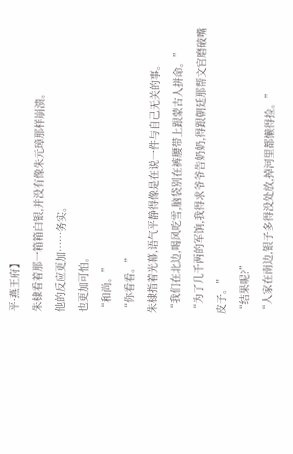平·燕王府】
朱棣看着那一箱箱白银,并没有像朱元璋那样崩溃。
他的反应更加……务实。
也更加可怕。
“和尚。”
“你看看。”
朱棣指着光幕,语气平静得像是在说一件与自己无关的事。
“我们在北边,喝风吃雪,脑袋别在裤腰带上跟蒙古人拼命。”
“为了几千两的军饷,我得求爷爷告奶奶,得跟朝廷那帮文官磨破嘴皮子。”
“结果呢?”
“人家在南边,银子多得没处放,掉河里都懒得捡。”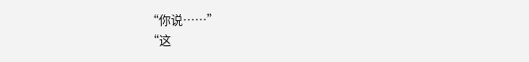“你说……”
“这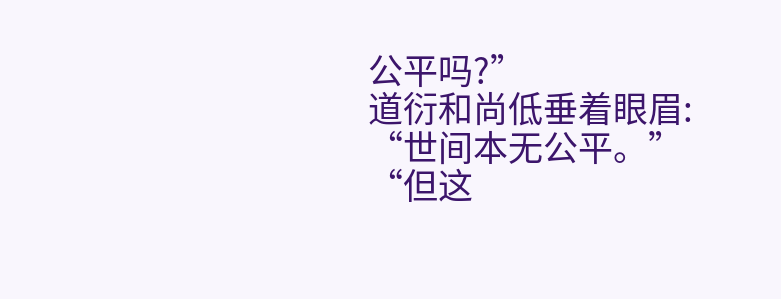公平吗?”
道衍和尚低垂着眼眉:
“世间本无公平。”
“但这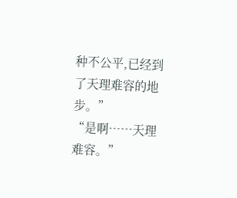种不公平,已经到了天理难容的地步。”
“是啊……天理难容。”